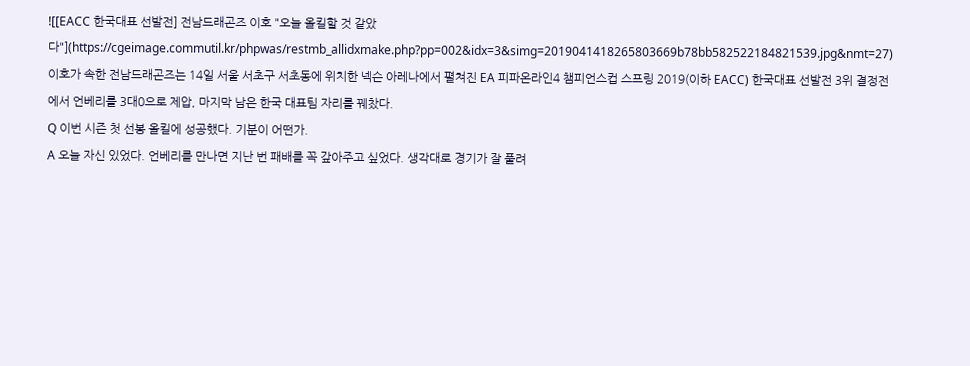![[EACC 한국대표 선발전] 전남드래곤즈 이호 "오늘 올킬할 것 같았다"](https://cgeimage.commutil.kr/phpwas/restmb_allidxmake.php?pp=002&idx=3&simg=2019041418265803669b78bb582522184821539.jpg&nmt=27)
이호가 속한 전남드래곤즈는 14일 서울 서초구 서초동에 위치한 넥슨 아레나에서 펼쳐진 EA 피파온라인4 챔피언스컵 스프링 2019(이하 EACC) 한국대표 선발전 3위 결정전에서 언베리를 3대0으로 제압, 마지막 남은 한국 대표팀 자리를 꿰찼다.
Q 이번 시즌 첫 선봉 올킬에 성공했다. 기분이 어떤가.
A 오늘 자신 있었다. 언베리를 만나면 지난 번 패배를 꼭 갚아주고 싶었다. 생각대로 경기가 잘 풀려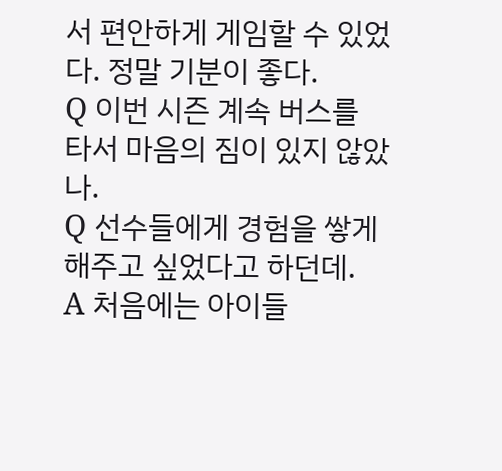서 편안하게 게임할 수 있었다. 정말 기분이 좋다.
Q 이번 시즌 계속 버스를 타서 마음의 짐이 있지 않았나.
Q 선수들에게 경험을 쌓게 해주고 싶었다고 하던데.
A 처음에는 아이들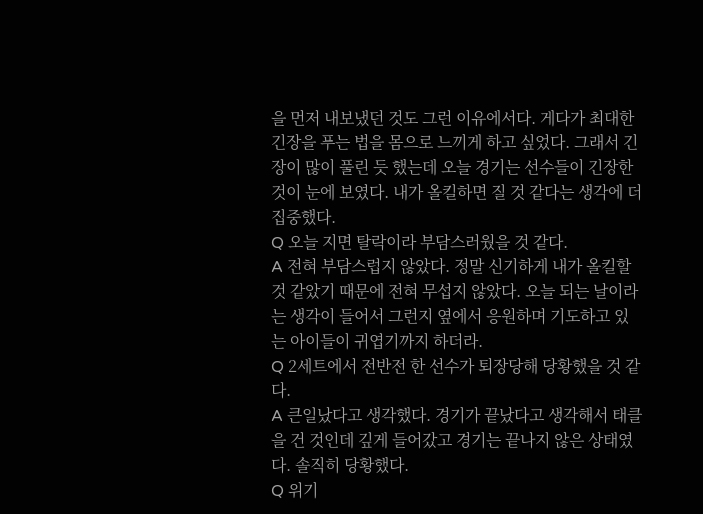을 먼저 내보냈던 것도 그런 이유에서다. 게다가 최대한 긴장을 푸는 법을 몸으로 느끼게 하고 싶었다. 그래서 긴장이 많이 풀린 듯 했는데 오늘 경기는 선수들이 긴장한 것이 눈에 보였다. 내가 올킬하면 질 것 같다는 생각에 더 집중했다.
Q 오늘 지면 탈락이라 부담스러웠을 것 같다.
A 전혀 부담스럽지 않았다. 정말 신기하게 내가 올킬할 것 같았기 때문에 전혀 무섭지 않았다. 오늘 되는 날이라는 생각이 들어서 그런지 옆에서 응원하며 기도하고 있는 아이들이 귀엽기까지 하더라.
Q 2세트에서 전반전 한 선수가 퇴장당해 당황했을 것 같다.
A 큰일났다고 생각했다. 경기가 끝났다고 생각해서 태클을 건 것인데 깊게 들어갔고 경기는 끝나지 않은 상태였다. 솔직히 당황했다.
Q 위기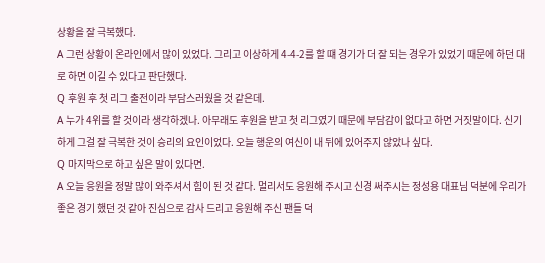상황을 잘 극복했다.
A 그런 상황이 온라인에서 많이 있었다. 그리고 이상하게 4-4-2를 할 떄 경기가 더 잘 되는 경우가 있었기 때문에 하던 대로 하면 이길 수 있다고 판단했다.
Q 후원 후 첫 리그 출전이라 부담스러웠을 것 같은데.
A 누가 4위를 할 것이라 생각하겠나. 아무래도 후원을 받고 첫 리그였기 때문에 부담감이 없다고 하면 거짓말이다. 신기하게 그걸 잘 극복한 것이 승리의 요인이었다. 오늘 행운의 여신이 내 뒤에 있어주지 않았나 싶다.
Q 마지막으로 하고 싶은 말이 있다면.
A 오늘 응원을 정말 많이 와주셔서 힘이 된 것 같다. 멀리서도 응원해 주시고 신경 써주시는 정성용 대표님 덕분에 우리가 좋은 경기 했던 것 같아 진심으로 감사 드리고 응원해 주신 팬들 덕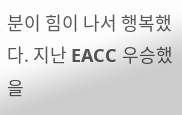분이 힘이 나서 행복했다. 지난 EACC 우승했을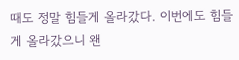때도 정말 힘들게 올라갔다. 이번에도 힘들게 올라갔으니 왠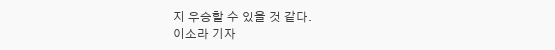지 우승할 수 있을 것 같다.
이소라 기자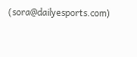(sora@dailyesports.com)